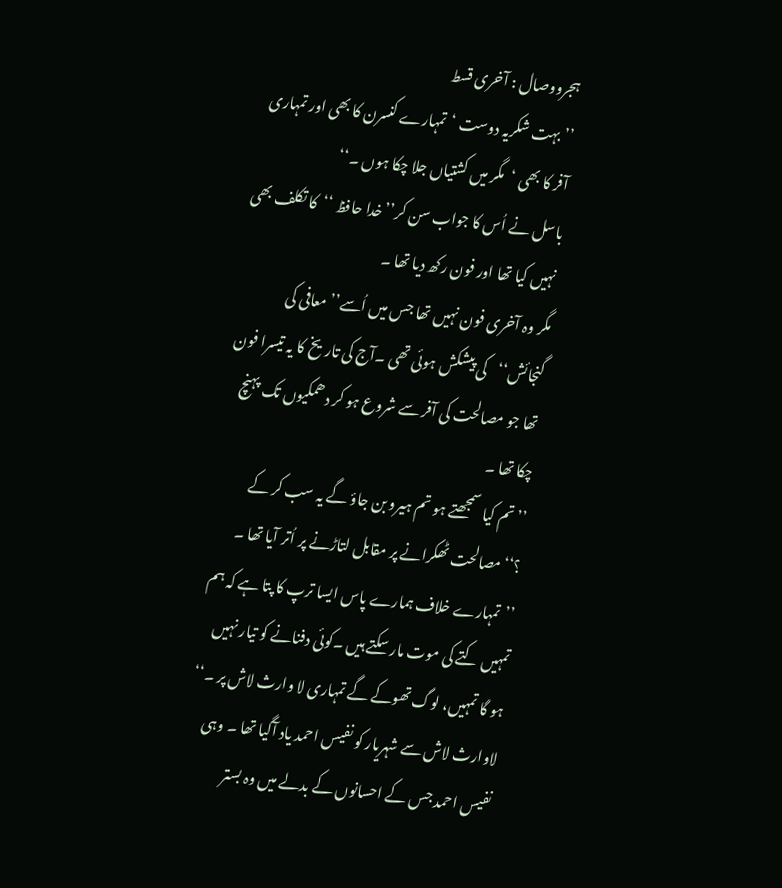ہجرووصال : آخری قسط
’’بہت شکریہ دوست ‘تمہارے کنسرن کا بھی اور تمہاری آفر کا بھی ‘مگر میں کشتیاں جلا چکا ہوں ۔‘‘
باسل نے اُس کا جواب سن کر’’ خدا حافظ ‘‘کا تکلف بھی نہیں کیا تھا اور فون رکھ دیا تھا ۔
مگر وہ آخری فون نہیں تھا جس میں اُسے’’ معافی کی گنجائش‘‘کی پیشکش ہوئی تھی ۔آج کی تاریخ کا یہ تیسرا فون تھا جو مصالحت کی آفر سے شروع ہو کر دھمکیوں تک پہنچ چکا تھا ۔
’’تم کیا سمجھتے ہو تم ہیرو بن جاؤ گے یہ سب کر کے ؟‘‘مصالحت ٹھکرانے پر مقابل لتاڑنے پر اُتر آیا تھا ۔
’’تمہارے خلاف ہمارے پاس ایسا ترپ کا پتا ہے کہ ہم تمہیں کتے کی موت مار سکتے ہیں ۔کوئی دفنانے کو تیار نہیں ہو گا تمہیں، لوگ تھوکے گے تمہاری لا وارث لاش پر ۔‘‘
لاوارث لاش سے شہریار کو نفیس احمد یاد آگیا تھا ۔ وہی نفیس احمد جس کے احسانوں کے بدلے میں وہ بستر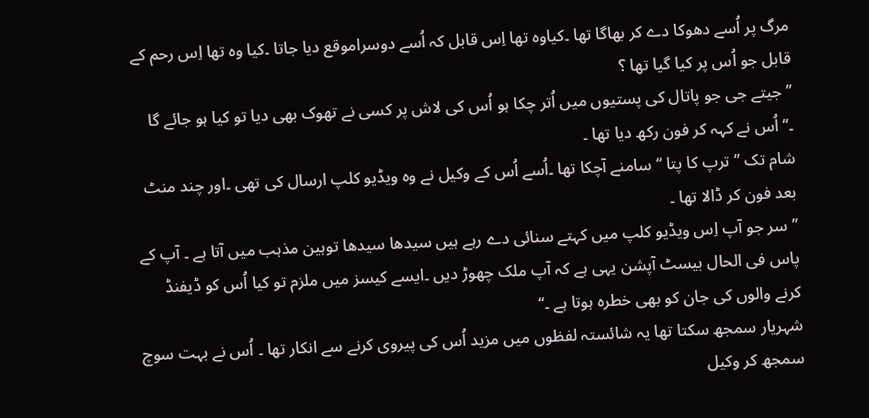مرگ پر اُسے دھوکا دے کر بھاگا تھا ۔کیاوہ تھا اِس قابل کہ اُسے دوسراموقع دیا جاتا ۔کیا وہ تھا اِس رحم کے قابل جو اُس پر کیا گیا تھا ؟
’’جیتے جی جو پاتال کی پستیوں میں اُتر چکا ہو اُس کی لاش پر کسی نے تھوک بھی دیا تو کیا ہو جائے گا ۔‘‘اُس نے کہہ کر فون رکھ دیا تھا ۔
شام تک ’’ترپ کا پتا ‘‘سامنے آچکا تھا ۔اُسے اُس کے وکیل نے وہ ویڈیو کلپ ارسال کی تھی ۔اور چند منٹ بعد فون کر ڈالا تھا ۔
’’سر جو آپ اِس ویڈیو کلپ میں کہتے سنائی دے رہے ہیں سیدھا سیدھا توہین مذہب میں آتا ہے ۔ آپ کے پاس فی الحال بیسٹ آپشن یہی ہے کہ آپ ملک چھوڑ دیں ۔ایسے کیسز میں ملزم تو کیا اُس کو ڈیفنڈ کرنے والوں کی جان کو بھی خطرہ ہوتا ہے ۔‘‘
شہریار سمجھ سکتا تھا یہ شائستہ لفظوں میں مزید اُس کی پیروی کرنے سے انکار تھا ۔ اُس نے بہت سوچ سمجھ کر وکیل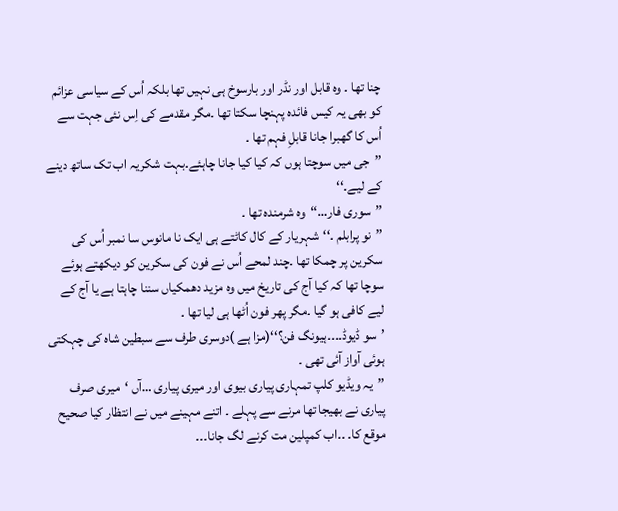چنا تھا ۔ وہ قابل اور نڈر اور بارسوخ ہی نہیں تھا بلکہ اُس کے سیاسی عزائم کو بھی یہ کیس فائدہ پہنچا سکتا تھا ۔مگر مقدمے کی اِس نئی جہت سے اُس کا گھبرا جانا قابلِ فہم تھا ۔
’’جی میں سوچتا ہوں کہ کیا کیا جانا چاہئے۔بہت شکریہ اب تک ساتھ دینے کے لیے۔‘‘
’’سوری فار…‘‘وہ شرمندہ تھا ۔
’’نو پرابلم ۔‘‘شہریار کے کال کاٹتے ہی ایک نا مانوس سا نمبر اُس کی سکرین پر چمکا تھا ۔چند لمحے اُس نے فون کی سکرین کو دیکھتے ہوئے سوچا تھا کہ کیا آج کی تاریخ میں وہ مزید دھمکیاں سننا چاہتا ہے یا آج کے لیے کافی ہو گیا ۔مگر پھر فون اُٹھا ہی لیا تھا ۔
’سو ڈیوڈ۔۔۔۔ہیونگ فن؟‘‘(مزا ہے )دوسری طرف سے سبطین شاہ کی چہکتی ہوئی آواز آئی تھی ۔
’’یہ ویڈیو کلپ تمہاری پیاری بیوی اور میری پیاری …آں ‘میری صرف پیاری نے بھیجا تھا مرنے سے پہلے ۔ اتنے مہینے میں نے انتظار کیا صحیح موقع کا۔ ۔۔اب کمپلین مت کرنے لگ جانا۔۔۔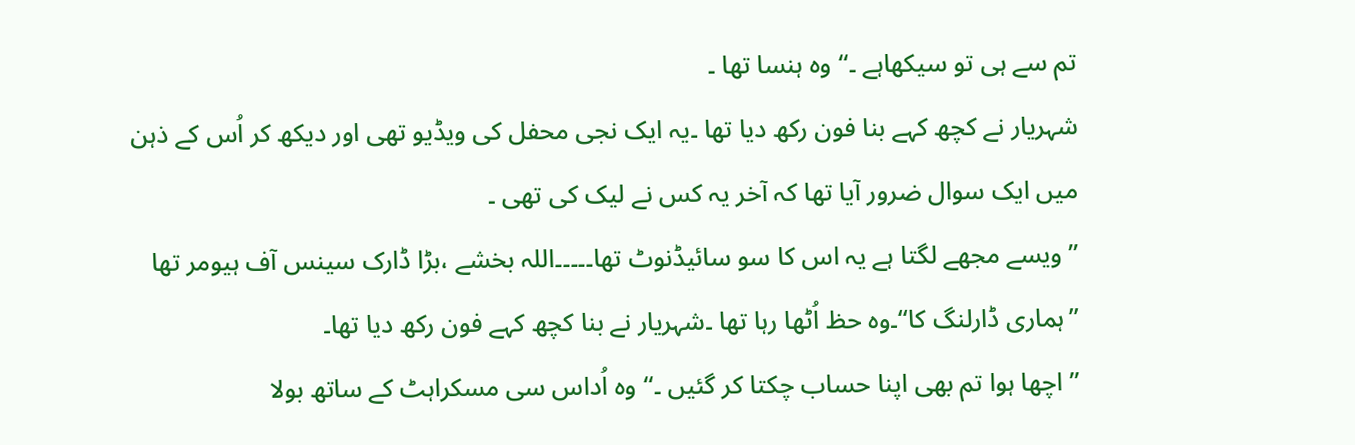تم سے ہی تو سیکھاہے ۔‘‘وہ ہنسا تھا ۔
شہریار نے کچھ کہے بنا فون رکھ دیا تھا ۔یہ ایک نجی محفل کی ویڈیو تھی اور دیکھ کر اُس کے ذہن میں ایک سوال ضرور آیا تھا کہ آخر یہ کس نے لیک کی تھی ۔
’’ویسے مجھے لگتا ہے یہ اس کا سو سائیڈنوٹ تھا۔۔۔۔۔اللہ بخشے ،بڑا ڈارک سینس آف ہیومر تھا ’’ہماری ڈارلنگ کا‘‘۔وہ حظ اُٹھا رہا تھا ۔شہریار نے بنا کچھ کہے فون رکھ دیا تھا۔
’’ اچھا ہوا تم بھی اپنا حساب چکتا کر گئیں ۔‘‘وہ اُداس سی مسکراہٹ کے ساتھ بولا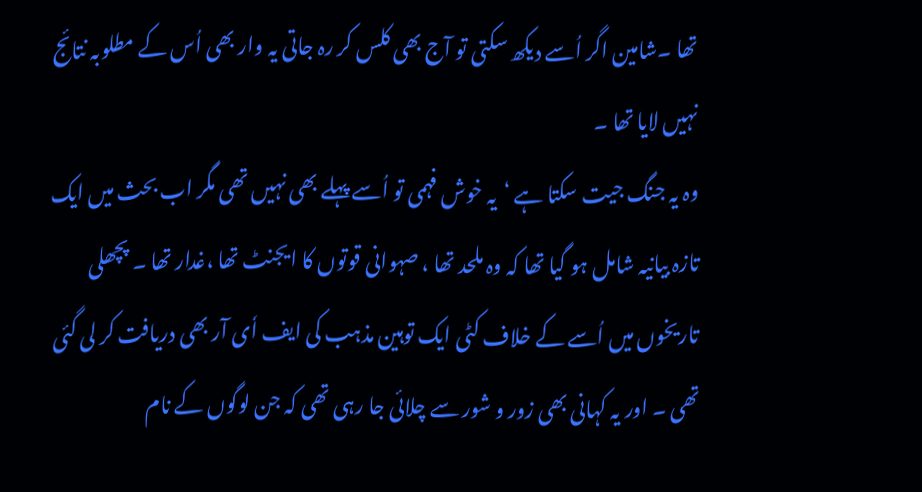تھا ۔شامین اگر اُسے دیکھ سکتی تو آج بھی کلس کر رہ جاتی یہ وار بھی اُس کے مطلوبہ نتائج نہیں لایا تھا ۔
وہ یہ جنگ جیت سکتا ہے ‘یہ خوش فہمی تو اُسے پہلے بھی نہیں تھی مگر اب بحث میں ایک تازہ بیانیہ شامل ہو گیا تھا کہ وہ ملحد تھا ، صہوانی قوتوں کا ایجنٹ تھا ،غدار تھا ۔ پچھلی تاریخوں میں اُسے کے خلاف کٹی ایک توہین مذہب کی ایف اٗی آر بھی دریافت کر لی گئی تھی ۔ اور یہ کہانی بھی زور و شور سے چلائی جا رہی تھی کہ جن لوگوں کے نام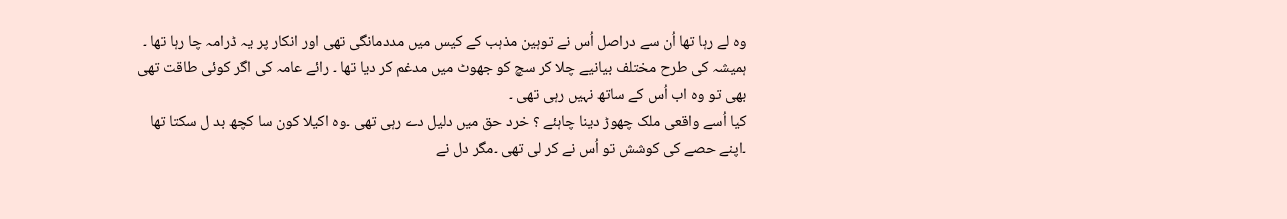وہ لے رہا تھا اُن سے دراصل اُس نے توہین مذہب کے کیس میں مددمانگی تھی اور انکار پر یہ ڈرامہ چا رہا تھا ۔
ہمیشہ کی طرح مختلف بیانیے چلا کر سچ کو جھوٹ میں مدغم کر دیا تھا ۔ رائے عامہ کی اگر کوئی طاقت تھی بھی تو وہ اب اُس کے ساتھ نہیں رہی تھی ۔
کیا اُسے واقعی ملک چھوڑ دینا چاہئے ؟ خرد حق میں دلیل دے رہی تھی ۔وہ اکیلا کون سا کچھ بد ل سکتا تھا ۔اپنے حصے کی کوشش تو اُس نے کر لی تھی ۔مگر دل نے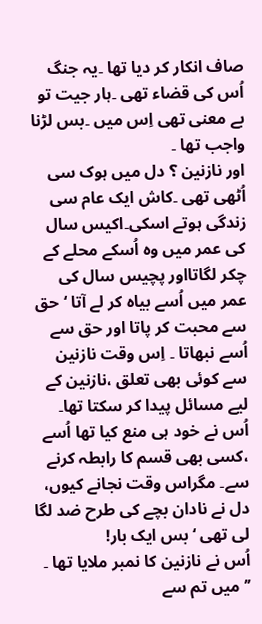صاف انکار کر دیا تھا ۔یہ جنگ اُس کی قضاء تھی ۔ہار جیت تو بے معنی تھی اِس میں ۔بس لڑنا واجب تھا ۔
اور نازنین ؟ دل میں ہوک سی اُٹھی تھی ۔کاش ایک عام سی زندگی ہوتے اسکی۔اکیس سال کی عمر میں وہ اُسکے محلے کے چکر لگاتااور پچیس سال کی عمر میں اُسے بیاہ کر لے آتا ‘حق سے محبت کر پاتا اور حق سے اُسے نبھاتا ۔ اِس وقت نازنین سے کوئی بھی تعلق ،نازنین کے لیے مسائل پیدا کر سکتا تھا۔ اُس نے خود ہی منع کیا تھا اُسے ،کسی بھی قسم کا رابطہ کرنے سے۔ مگراس وقت نجانے کیوں، دل نے نادان بچے کی طرح ضد لگا لی تھی ‘بس ایک بار!
اُس نے نازنین کا نمبر ملایا تھا ۔
’’میں تم سے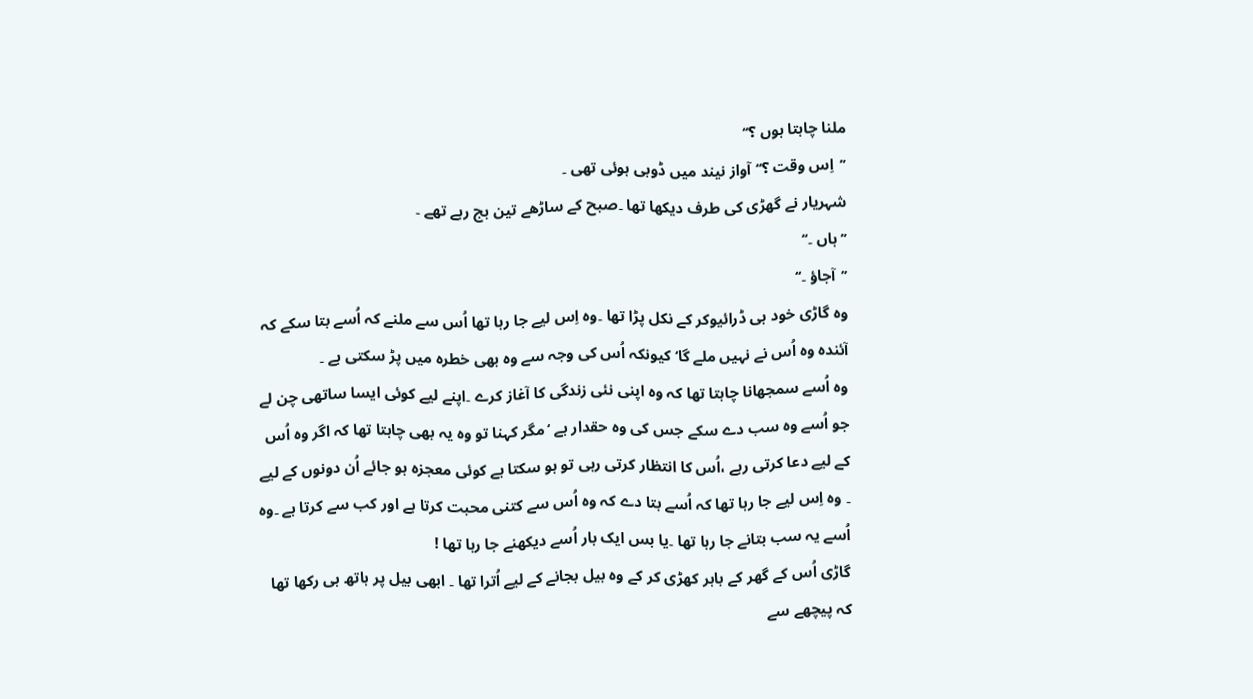ملنا چاہتا ہوں ؟‘‘
’’اِس وقت ؟‘‘آواز نیند میں ڈوبی ہوئی تھی ۔
شہریار نے گھڑی کی طرف دیکھا تھا ۔صبح کے ساڑھے تین بج رہے تھے ۔
’’ہاں ۔‘‘
’’آجاؤ ۔‘‘
وہ گاڑی خود ہی ڈرائیوکر کے نکل پڑا تھا ۔وہ اِس لیے جا رہا تھا اُس سے ملنے کہ اُسے بتا سکے کہ آئندہ وہ اُس نے نہیں ملے گا‘کیونکہ اُس کی وجہ سے وہ بھی خطرہ میں پڑ سکتی ہے ۔
وہ اُسے سمجھانا چاہتا تھا کہ وہ اپنی نئی زندگی کا آغاز کرے ۔اپنے لیے کوئی ایسا ساتھی چن لے جو اُسے وہ سب دے سکے جس کی وہ حقدار ہے ‘مگر کہنا تو وہ یہ بھی چاہتا تھا کہ اگر وہ اُس کے لیے دعا کرتی رہے ،اُس کا انتظار کرتی رہی تو ہو سکتا ہے کوئی معجزہ ہو جائے اُن دونوں کے لیے ۔ وہ اِس لیے جا رہا تھا کہ اُسے بتا دے کہ وہ اُس سے کتنی محبت کرتا ہے اور کب سے کرتا ہے ۔وہ اُسے یہ سب بتانے جا رہا تھا ۔یا بس ایک بار اُسے دیکھنے جا رہا تھا !
گاڑی اُس کے گھر کے باہر کھڑی کر کے وہ بیل بجانے کے لیے اُترا تھا ۔ ابھی بیل پر ہاتھ ہی رکھا تھا کہ پیچھے سے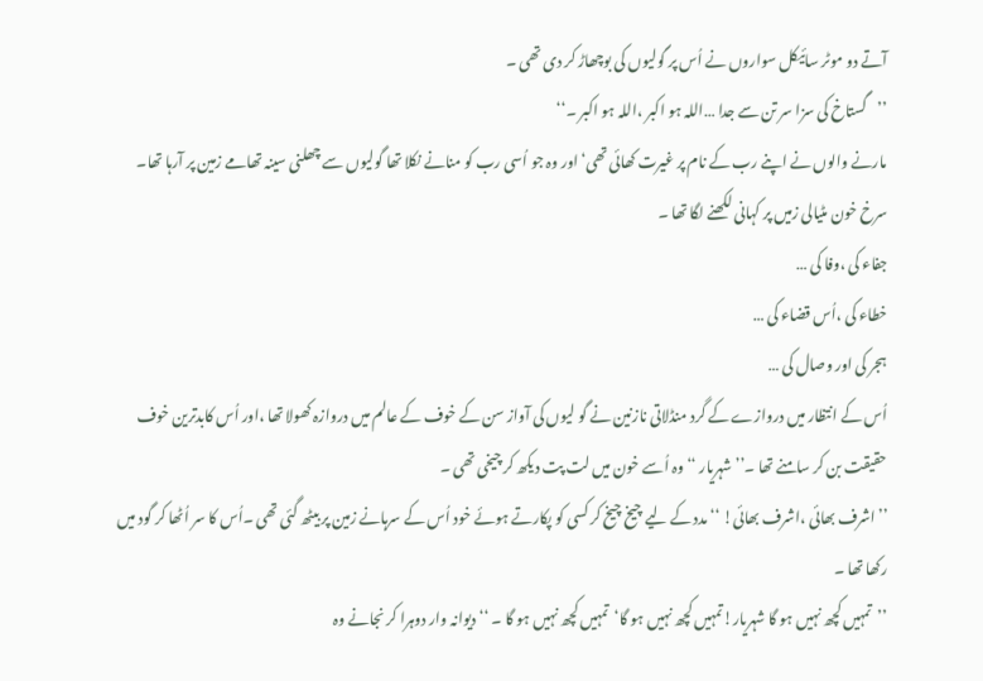آتے دو موٹر سائیکل سواروں نے اُس پر گولیوں کی بوچھاڑ کر دی تھی ۔
’’گستاخ کی سزا سر تن سے جدا …اللہ ہو اکبر ،اللہ ہو اکبر ۔‘‘
مارنے والوں نے اپنے رب کے نام پر غیرت کھائی تھی‘ اور وہ جو اُسی رب کو منانے نکلا تھا گولیوں سے چھلنی سینہ تھامے زمین پر آرہا تھا۔
سرخ خون مٹیالی زمیں پر کہانی لکھنے لگا تھا ۔
جفاء کی ،وفا کی …
خطاء کی ،اُس قضاء کی …
ہجر کی اور وصال کی …
اُس کے انتظار میں دروازے کے گرد منڈلاتی نازنین نے گو لیوں کی آواز سن کے خوف کے عالم میں دروازہ کھولا تھا ،اور اُس کابدترین خوف حقیقت بن کر سامنے تھا ۔’’شہریار ‘‘وہ اُسے خون میں لت پت دیکھ کر چیخی تھی ۔
’’اشرف بھائی ،اشرف بھائی! ‘‘مدد کے لیے چیخ چیخ کر کسی کو پکارتے ہوئے خود اُس کے سرہانے زمین پر بیٹھ گئی تھی ۔اُس کا سر اُٹھا کر گود میں رکھا تھا ۔
’’تمہیں کچھ نہیں ہو گا شہریار!تمہیں کچھ نہیں ہو گا‘تمہیں کچھ نہیں ہو گا ۔ ‘‘ دیوانہ وار دوہرا کر نجانے وہ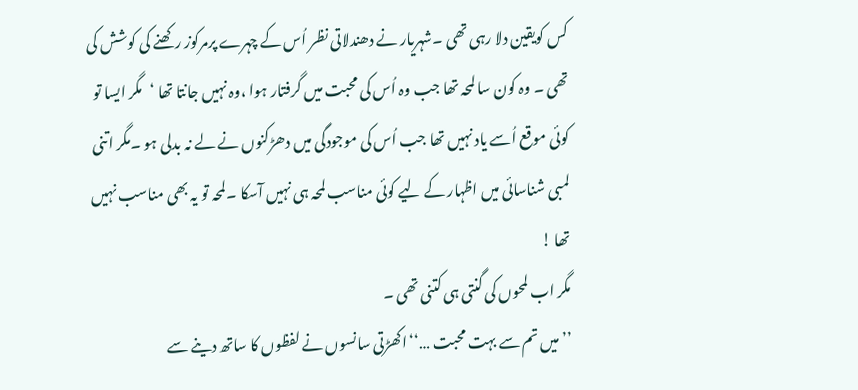کس کویقین دلا رہی تھی ۔شہریار نے دھندلاتی نظر اُس کے چہرے پرمرکوز رکھنے کی کوشش کی تھی ۔ وہ کون سا لمحہ تھا جب وہ اُس کی محبت میں گرفتار ہوا ،وہ نہیں جانتا تھا ‘مگر ایسا تو کوئی موقع اُسے یاد نہیں تھا جب اُس کی موجودگی میں دھڑکنوں نے لے نہ بدلی ہو ۔مگر اتنی لمبی شناسائی میں اظہار کے لیے کوئی مناسب لمحہ ہی نہیں آسکا ۔لمحہ تو یہ بھی مناسب نہیں تھا !
مگر اب لمحوں کی گنتی ہی کتنی تھی ۔
’’میں تم سے بہت محبت …‘‘اکھڑتی سانسوں نے لفظوں کا ساتھ دینے سے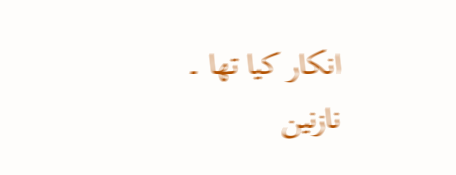انکار کیا تھا ۔
نازنین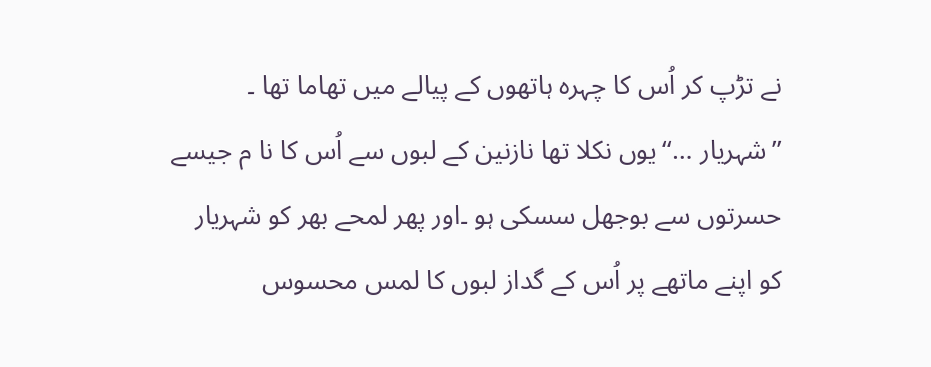نے تڑپ کر اُس کا چہرہ ہاتھوں کے پیالے میں تھاما تھا ۔
’’شہریار …‘‘یوں نکلا تھا نازنین کے لبوں سے اُس کا نا م جیسے حسرتوں سے بوجھل سسکی ہو ۔اور پھر لمحے بھر کو شہریار کو اپنے ماتھے پر اُس کے گداز لبوں کا لمس محسوس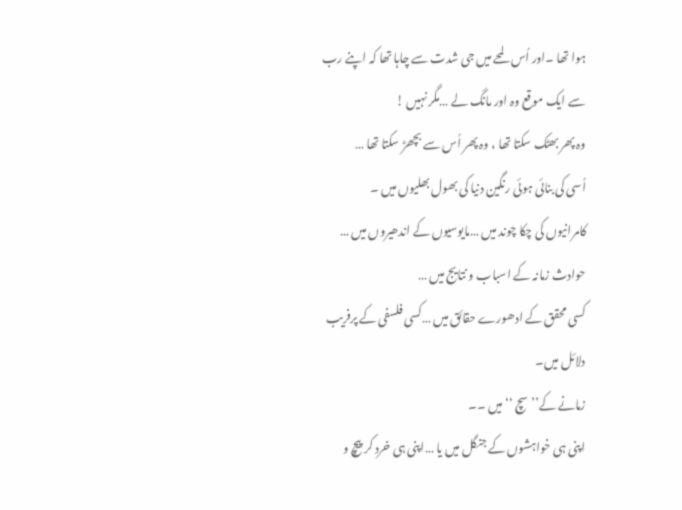ہوا تھا ۔اور اُس لمحے میں جی شدت سے چاہا تھا کہ اپنے رب سے ایک موقع وہ اور مانگ لے …مگر نہیں !
وہ پھر بھٹک سکتا تھا ، وہ پھر اُس سے بچھڑ سکتا تھا …
اُسی کی بنائی ہوئی رنگین دنیا کی بھول بھلیوں میں ۔
کامرانیوں کی چکا چوند میں …مایوسیوں کے اندھیروں میں …
حوادث زمانہ کے اسباب و نتایج میں …
کسی محقق کے ادھورے حقائق میں …کسی فلسفی کے پرفریب دلائل میں۔
زمانے کے’’ سچ ‘‘میں ۔۔
اپنی ہی خواہشوں کے جنگل میں یا …اپنی ہی خرد کر پیچ و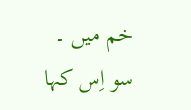خم میں ۔
سو اِس کہا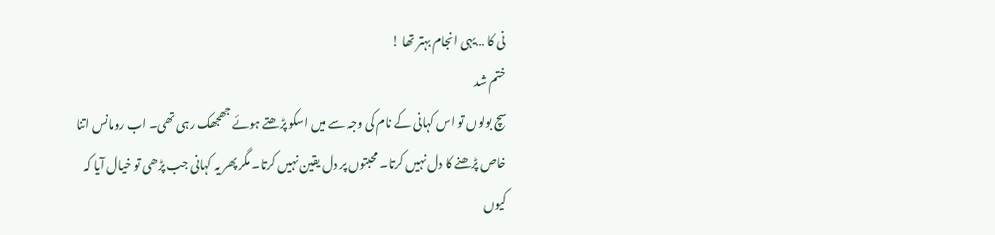نی کا …یہی انجام بہتر تھا !
ختم شد
سچ بولوں تو اس کہانی کے نام کی وجہ سے میں اسکو پڑھتے ہوئے جھجھک رہی تھی۔ اب رومانس اتنا خاص پڑھنے کا دل نہیں کرتا۔ محبتوں پر دل یقین نہیں کرتا۔ مگر پھر یہ کہانی جب پڑھی تو خیال آیا کہ کیوں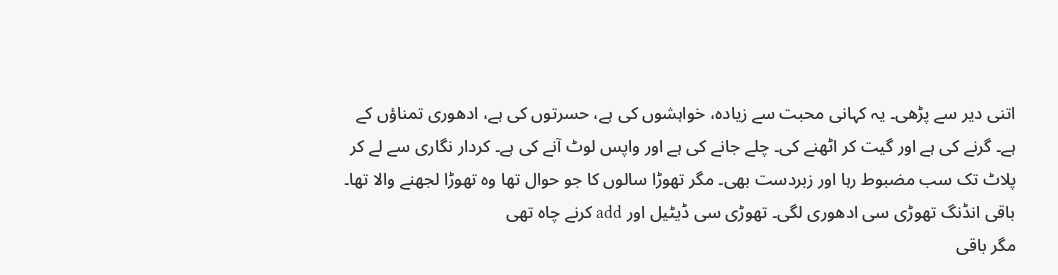اتنی دیر سے پڑھی۔ یہ کہانی محبت سے زیادہ، خواہشوں کی ہے، حسرتوں کی ہے، ادھوری تمناؤں کے ہے۔ گرنے کی ہے اور گیت کر اٹھنے کی۔ چلے جانے کی ہے اور واپس لوٹ آنے کی ہے۔ کردار نگاری سے لے کر پلاٹ تک سب مضبوط رہا اور زبردست بھی۔ مگر تھوڑا سالوں کا جو حوال تھا وہ تھوڑا لجھنے والا تھا۔ باقی انڈنگ تھوڑی سی ادھوری لگی۔ تھوڑی سی ڈیٹیل اور add کرنے چاہ تھی
مگر باقی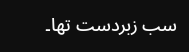سب زبردست تھا۔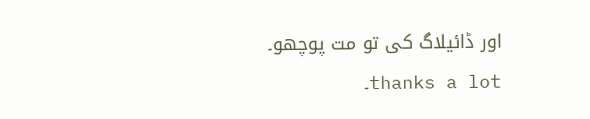اور ڈائیلاگ کی تو مت پوچھو۔ thanks a lot۔